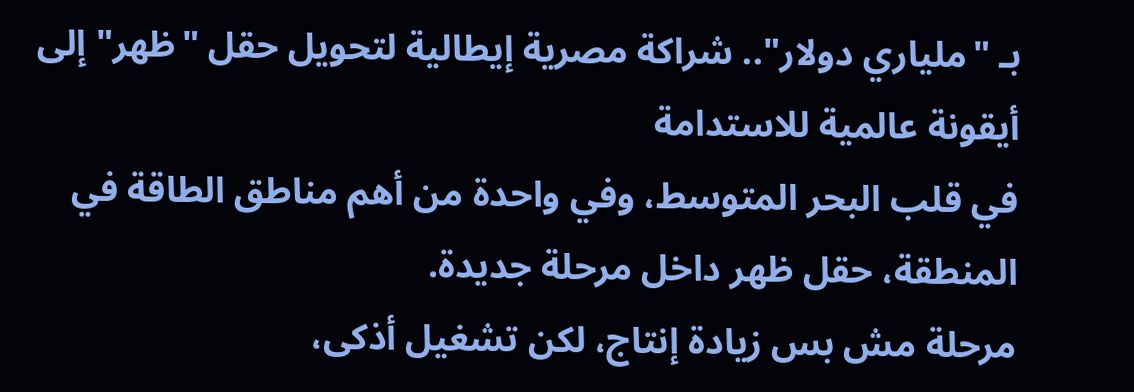بـ "ملياري دولار".. شراكة مصرية إيطالية لتحويل حقل "ظهر" إلى أيقونة عالمية للاستدامة
في قلب البحر المتوسط، وفي واحدة من أهم مناطق الطاقة في المنطقة، حقل ظهر داخل مرحلة جديدة.
مرحلة مش بس زيادة إنتاج، لكن تشغيل أذكى،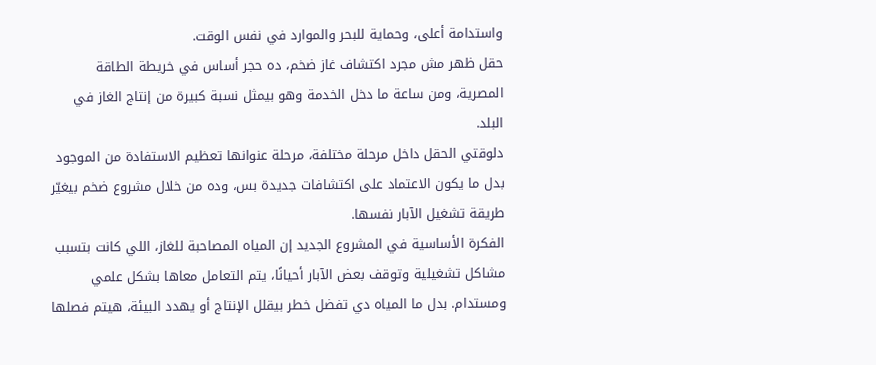واستدامة أعلى، وحماية للبحر والموارد في نفس الوقت.
حقل ظهر مش مجرد اكتشاف غاز ضخم، ده حجر أساس في خريطة الطاقة المصرية، ومن ساعة ما دخل الخدمة وهو بيمثل نسبة كبيرة من إنتاج الغاز في البلد.
دلوقتي الحقل داخل مرحلة مختلفة، مرحلة عنوانها تعظيم الاستفادة من الموجود بدل ما يكون الاعتماد على اكتشافات جديدة بس، وده من خلال مشروع ضخم بيغيّر طريقة تشغيل الآبار نفسها.
الفكرة الأساسية في المشروع الجديد إن المياه المصاحبة للغاز، اللي كانت بتسبب مشاكل تشغيلية وتوقف بعض الآبار أحيانًا، يتم التعامل معاها بشكل علمي ومستدام. بدل ما المياه دي تفضل خطر بيقلل الإنتاج أو يهدد البيئة، هيتم فصلها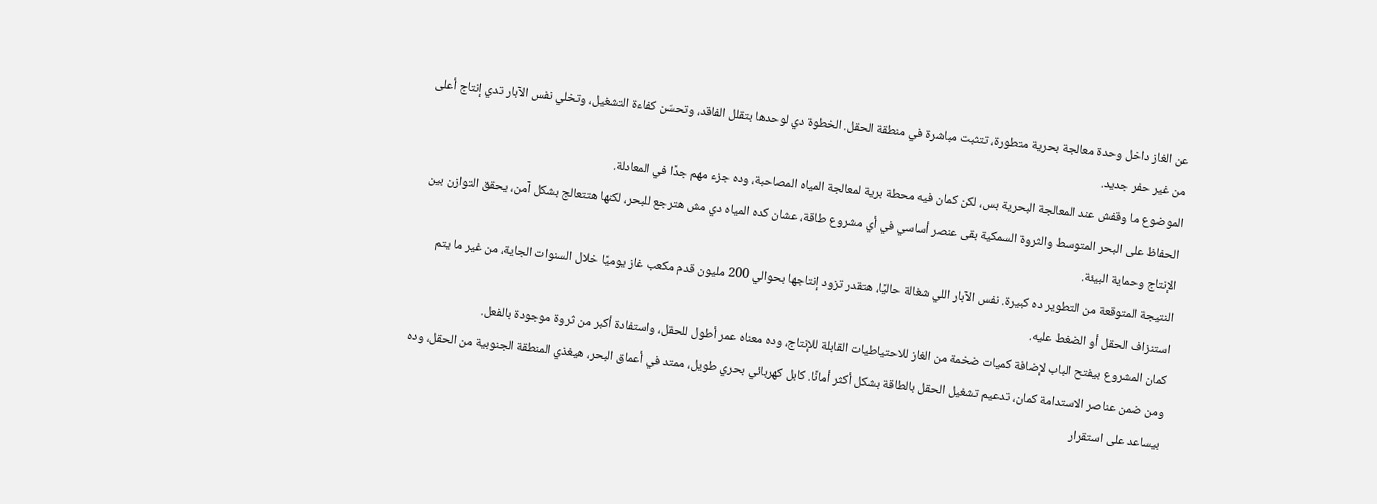عن الغاز داخل وحدة معالجة بحرية متطورة، تتثبت مباشرة في منطقة الحقل. الخطوة دي لوحدها بتقلل الفاقد، وتحسّن كفاءة التشغيل، وتخلي نفس الآبار تدي إنتاج أعلى من غير حفر جديد.
الموضوع ما وقفش عند المعالجة البحرية بس، لكن كمان فيه محطة برية لمعالجة المياه المصاحبة، وده جزء مهم جدًا في المعادلة.
الحفاظ على البحر المتوسط والثروة السمكية بقى عنصر أساسي في أي مشروع طاقة، عشان كده المياه دي مش هترجع للبحر، لكنها هتتعالج بشكل آمن، يحقق التوازن بين الإنتاج وحماية البيئة.
النتيجة المتوقعة من التطوير ده كبيرة. نفس الآبار اللي شغالة حاليًا، هتقدر تزود إنتاجها بحوالي 200 مليون قدم مكعب غاز يوميًا خلال السنوات الجاية، من غير ما يتم استنزاف الحقل أو الضغط عليه.
كمان المشروع بيفتح الباب لإضافة كميات ضخمة من الغاز للاحتياطيات القابلة للإنتاج، وده معناه عمر أطول للحقل، واستفادة أكبر من ثروة موجودة بالفعل.
ومن ضمن عناصر الاستدامة كمان، تدعيم تشغيل الحقل بالطاقة بشكل أكثر أمانًا. كابل كهربائي بحري طويل، ممتد في أعماق البحر، هيغذي المنطقة الجنوبية من الحقل، وده بيساعد على استقرار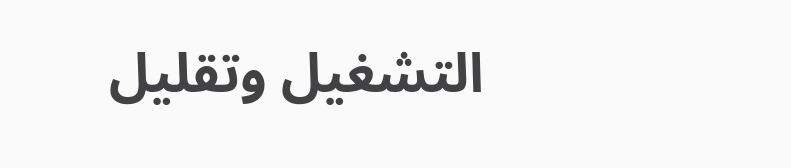التشغيل وتقليل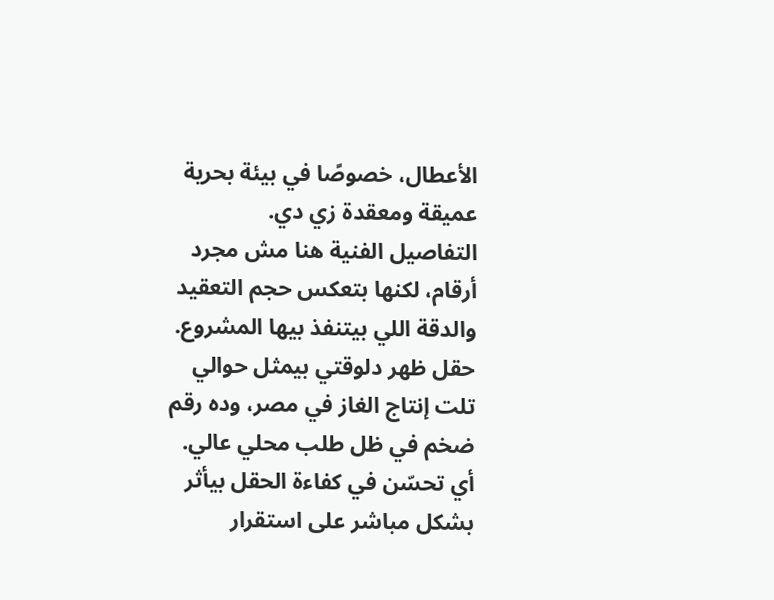الأعطال، خصوصًا في بيئة بحرية عميقة ومعقدة زي دي.
التفاصيل الفنية هنا مش مجرد أرقام، لكنها بتعكس حجم التعقيد والدقة اللي بيتنفذ بيها المشروع.
حقل ظهر دلوقتي بيمثل حوالي تلت إنتاج الغاز في مصر، وده رقم ضخم في ظل طلب محلي عالي.
أي تحسّن في كفاءة الحقل بيأثر بشكل مباشر على استقرار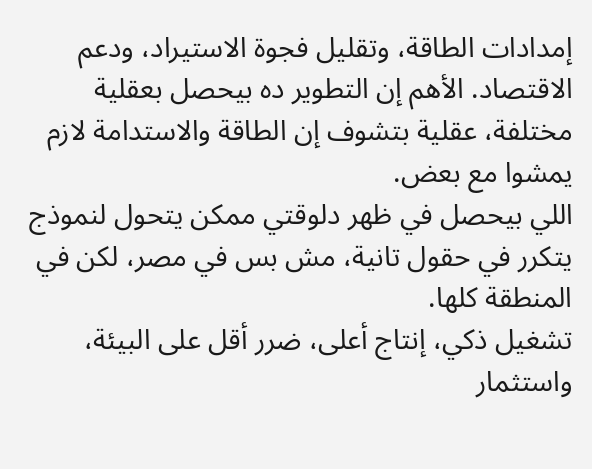إمدادات الطاقة، وتقليل فجوة الاستيراد، ودعم الاقتصاد. الأهم إن التطوير ده بيحصل بعقلية مختلفة، عقلية بتشوف إن الطاقة والاستدامة لازم يمشوا مع بعض.
اللي بيحصل في ظهر دلوقتي ممكن يتحول لنموذج يتكرر في حقول تانية، مش بس في مصر، لكن في المنطقة كلها.
تشغيل ذكي، إنتاج أعلى، ضرر أقل على البيئة، واستثمار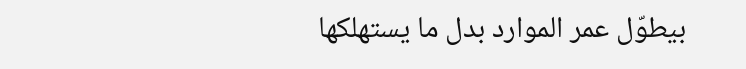بيطوّل عمر الموارد بدل ما يستهلكها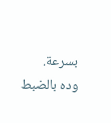بسرعة.
وده بالضبط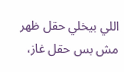اللي بيخلي حقل ظهر مش بس حقل غاز،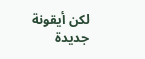لكن أيقونة جديدة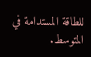للطاقة المستدامة في المتوسط.